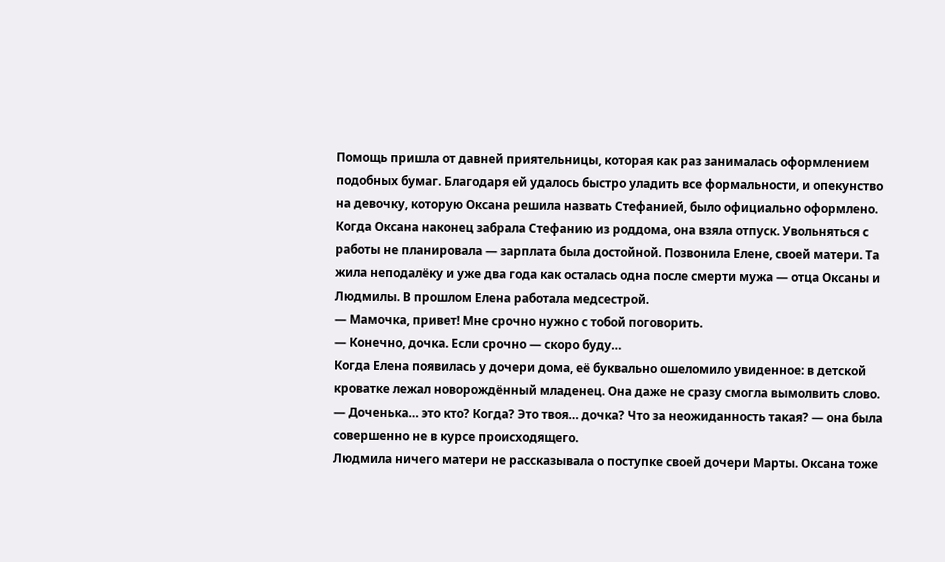Помощь пришла от давней приятельницы, которая как раз занималась оформлением подобных бумаг. Благодаря ей удалось быстро уладить все формальности, и опекунство на девочку, которую Оксана решила назвать Стефанией, было официально оформлено.
Когда Оксана наконец забрала Стефанию из роддома, она взяла отпуск. Увольняться с работы не планировала — зарплата была достойной. Позвонила Елене, своей матери. Та жила неподалёку и уже два года как осталась одна после смерти мужа — отца Оксаны и Людмилы. В прошлом Елена работала медсестрой.
— Мамочка, привет! Мне срочно нужно с тобой поговорить.
— Конечно, дочка. Если срочно — скоро буду…
Когда Елена появилась у дочери дома, её буквально ошеломило увиденное: в детской кроватке лежал новорождённый младенец. Она даже не сразу смогла вымолвить слово.
— Доченька… это кто? Когда? Это твоя… дочка? Что за неожиданность такая? — она была совершенно не в курсе происходящего.
Людмила ничего матери не рассказывала о поступке своей дочери Марты. Оксана тоже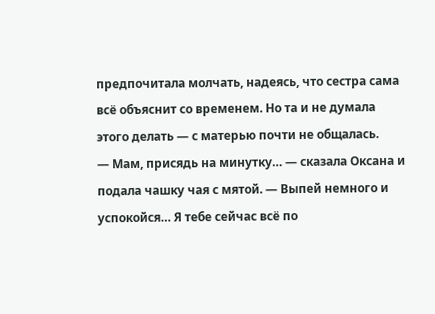предпочитала молчать, надеясь, что сестра сама всё объяснит со временем. Но та и не думала этого делать — с матерью почти не общалась.
— Мам, присядь на минутку… — сказала Оксана и подала чашку чая с мятой. — Выпей немного и успокойся… Я тебе сейчас всё по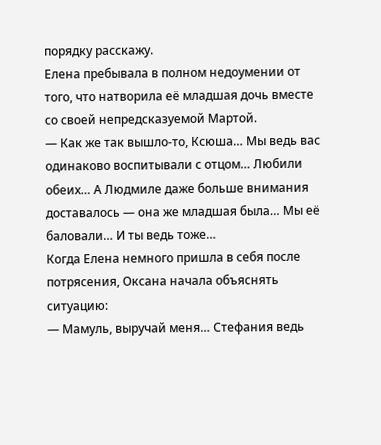порядку расскажу.
Елена пребывала в полном недоумении от того, что натворила её младшая дочь вместе со своей непредсказуемой Мартой.
— Как же так вышло-то, Ксюша… Мы ведь вас одинаково воспитывали с отцом… Любили обеих… А Людмиле даже больше внимания доставалось — она же младшая была… Мы её баловали… И ты ведь тоже…
Когда Елена немного пришла в себя после потрясения, Оксана начала объяснять ситуацию:
— Мамуль, выручай меня… Стефания ведь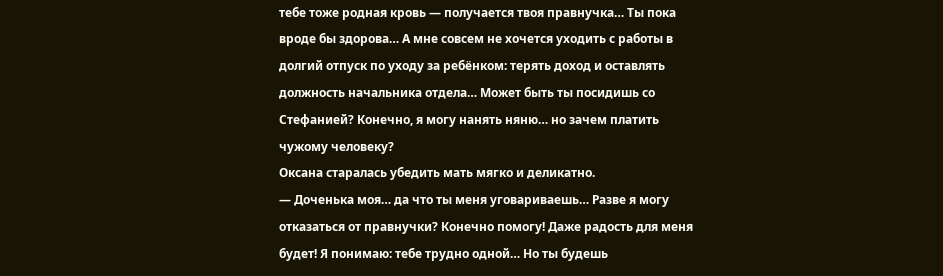тебе тоже родная кровь — получается твоя правнучка… Ты пока вроде бы здорова… А мне совсем не хочется уходить с работы в долгий отпуск по уходу за ребёнком: терять доход и оставлять должность начальника отдела… Может быть ты посидишь со Стефанией? Конечно, я могу нанять няню… но зачем платить чужому человеку?
Оксана старалась убедить мать мягко и деликатно.
— Доченька моя… да что ты меня уговариваешь… Разве я могу отказаться от правнучки? Конечно помогу! Даже радость для меня будет! Я понимаю: тебе трудно одной… Но ты будешь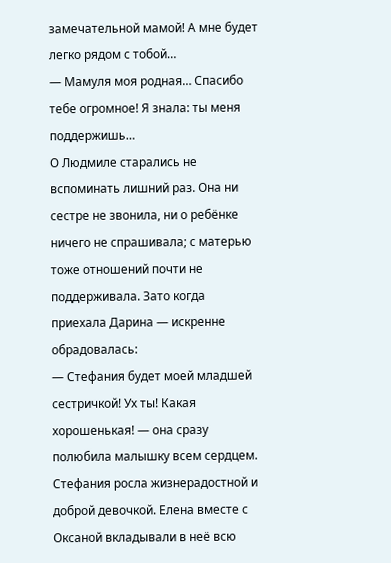замечательной мамой! А мне будет легко рядом с тобой…
— Мамуля моя родная… Спасибо тебе огромное! Я знала: ты меня поддержишь…
О Людмиле старались не вспоминать лишний раз. Она ни сестре не звонила, ни о ребёнке ничего не спрашивала; с матерью тоже отношений почти не поддерживала. Зато когда приехала Дарина — искренне обрадовалась:
— Стефания будет моей младшей сестричкой! Ух ты! Какая хорошенькая! — она сразу полюбила малышку всем сердцем.
Стефания росла жизнерадостной и доброй девочкой. Елена вместе с Оксаной вкладывали в неё всю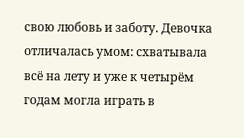свою любовь и заботу. Девочка отличалась умом: схватывала всё на лету и уже к четырём годам могла играть в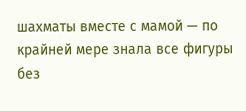шахматы вместе с мамой — по крайней мере знала все фигуры без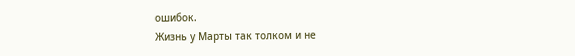ошибок.
Жизнь у Марты так толком и не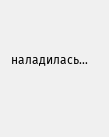наладилась…